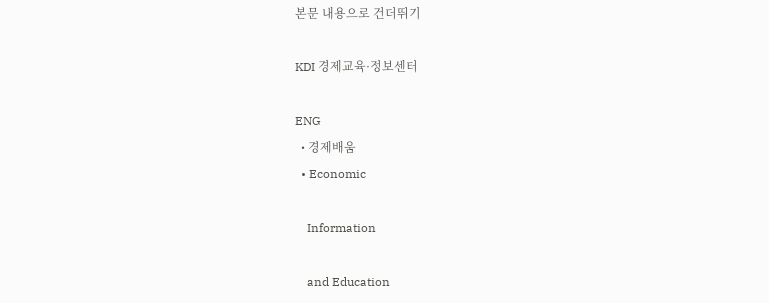본문 내용으로 건더뛰기

KDI 경제교육·정보센터

ENG
  • 경제배움
  • Economic

    Information

    and Education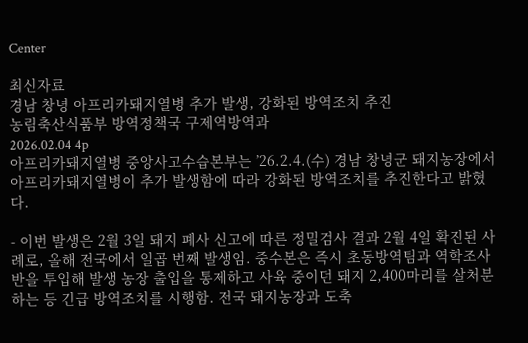Center

최신자료
경남 창녕 아프리카돼지열병 추가 발생, 강화된 방역조치 추진
농림축산식품부 방역정책국 구제역방역과
2026.02.04 4p
아프리카돼지열병 중앙사고수습본부는 ’26.2.4.(수) 경남 창녕군 돼지농장에서 아프리카돼지열병이 추가 발생함에 따라 강화된 방역조치를 추진한다고 밝혔다.

- 이번 발생은 2월 3일 돼지 폐사 신고에 따른 정밀검사 결과 2월 4일 확진된 사례로, 올해 전국에서 일곱 번째 발생임. 중수본은 즉시 초동방역팀과 역학조사반을 투입해 발생 농장 출입을 통제하고 사육 중이던 돼지 2,400마리를 살처분하는 등 긴급 방역조치를 시행함. 전국 돼지농장과 도축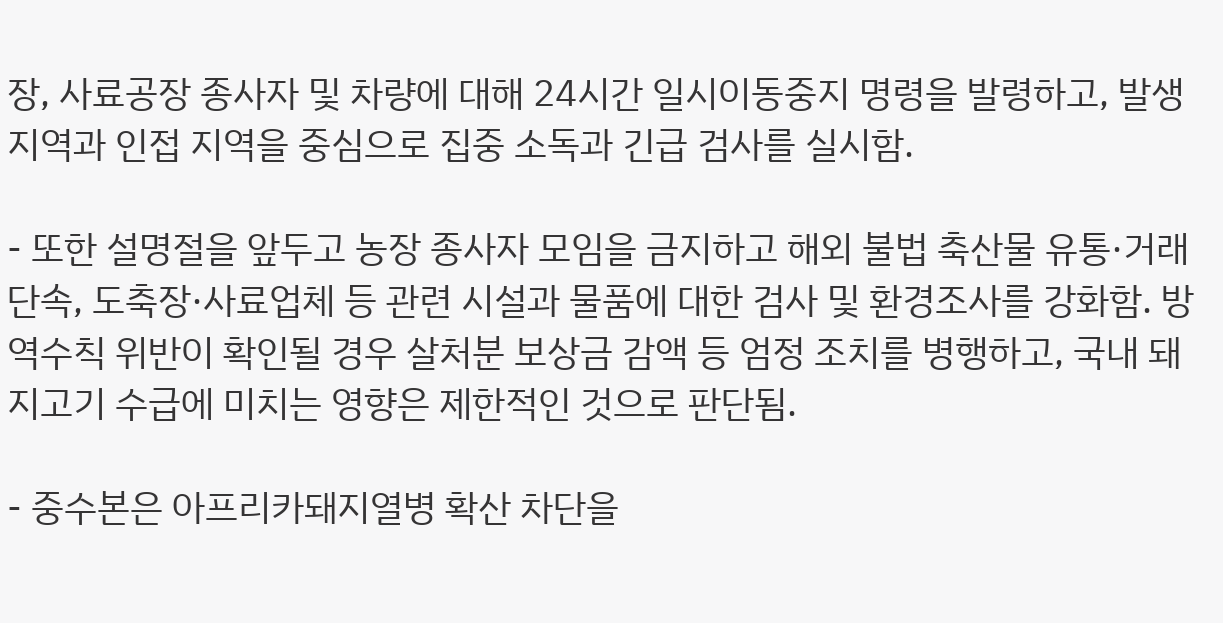장, 사료공장 종사자 및 차량에 대해 24시간 일시이동중지 명령을 발령하고, 발생지역과 인접 지역을 중심으로 집중 소독과 긴급 검사를 실시함.

- 또한 설명절을 앞두고 농장 종사자 모임을 금지하고 해외 불법 축산물 유통·거래 단속, 도축장·사료업체 등 관련 시설과 물품에 대한 검사 및 환경조사를 강화함. 방역수칙 위반이 확인될 경우 살처분 보상금 감액 등 엄정 조치를 병행하고, 국내 돼지고기 수급에 미치는 영향은 제한적인 것으로 판단됨.

- 중수본은 아프리카돼지열병 확산 차단을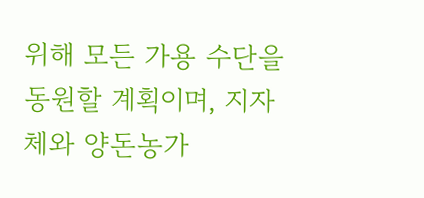위해 모든 가용 수단을 동원할 계획이며, 지자체와 양돈농가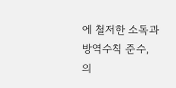에 철저한 소독과 방역수칙 준수, 의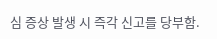심 증상 발생 시 즉각 신고를 당부함.